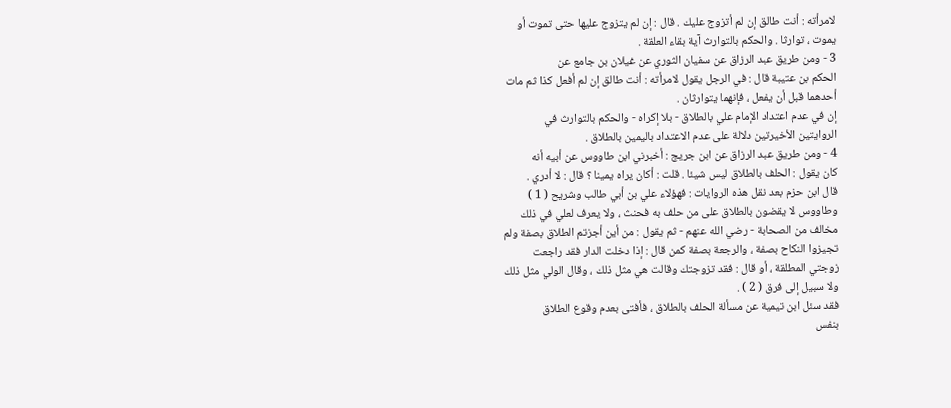لامرأته : أنت طالق إن لم أتزوج عليك . قال : إن لم يتزوج عليها حتى تموت أو
يموت ، توارثا . والحكم بالتوارث آية بقاء العلقة .
3 - ومن طريق عبد الرزاق عن سفيان الثوري عن غيلان بن جامع عن
الحكم بن عتيبة قال : في الرجل يقول لامرأته : أنت طالق إن لم أفعل كذا ثم مات
أحدهما قبل أن يفعل ، فإنهما يتوارثان .
إن في عدم اعتداد الإمام علي بالطلاق - بلا إكراه - والحكم بالتوارث في
الروايتين الأخيرتين دلالة على عدم الاعتداد باليمين بالطلاق .
4 - ومن طريق عبد الرزاق عن ابن جريج : أخبرني ابن طاووس عن أبيه أنه
كان يقول : الحلف بالطلاق ليس شيئا . قلت : أكان يراه يمينا ؟ قال : لا أدري .
قال ابن حزم بعد نقل هذه الروايات : فهؤلاء علي بن أبي طالب وشريح ( 1 )
وطاووس لا يقضون بالطلاق على من حلف به فحنث ، ولا يعرف لعلي في ذلك
مخالف من الصحابة - رضي الله عنهم - ثم يقول : من أين أجزتم الطلاق بصفة ولم
تجيزوا النكاح بصفة ، والرجعة بصفة كمن قال : إذا دخلت الدار فقد راجعت
زوجتي المطلقة ، أو قال : فقد تزوجتك وقالت هي مثل ذلك ، وقال الولي مثل ذلك
ولا سبيل إلى فرق ( 2 ) .
فقد سئل ابن تيمية عن مسألة الحلف بالطلاق ، فأفتى بعدم وقوع الطلاق
بنفس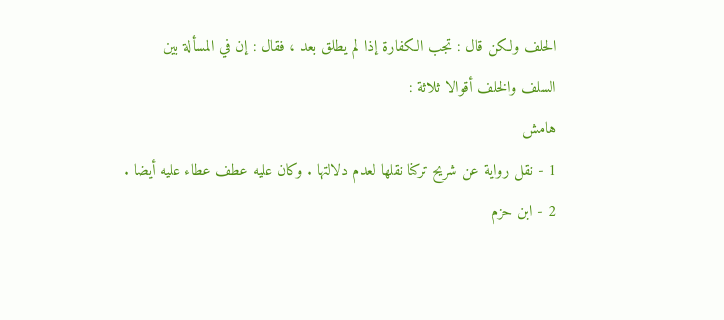الحلف ولكن قال : تجب الكفارة إذا لم يطلق بعد ، فقال : إن في المسألة بين
السلف والخلف أقوالا ثلاثة :
هامش
1 - نقل رواية عن شريح تركنا نقلها لعدم دلالتها . وكان عليه عطف عطاء عليه أيضا .
2 - ابن حزم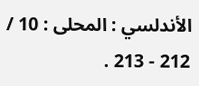الأندلسي : المحلى : 10 / 212 - 213 .